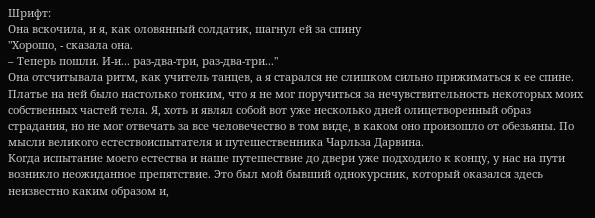Шрифт:
Она вскочила, и я, как оловянный солдатик, шагнул ей за спину
"Хорошо, - сказала она.
– Теперь пошли. И-и... раз-два-три, раз-два-три..."
Она отсчитывала ритм, как учитель танцев, а я старался не слишком сильно прижиматься к ее спине. Платье на ней было настолько тонким, что я не мог поручиться за нечувствительность некоторых моих собственных частей тела. Я, хоть и являл собой вот уже несколько дней олицетворенный образ страдания, но не мог отвечать за все человечество в том виде, в каком оно произошло от обезьяны. По мысли великого естествоиспытателя и путешественника Чарльза Дарвина.
Когда испытание моего естества и наше путешествие до двери уже подходило к концу, у нас на пути возникло неожиданное препятствие. Это был мой бывший однокурсник, который оказался здесь неизвестно каким образом и,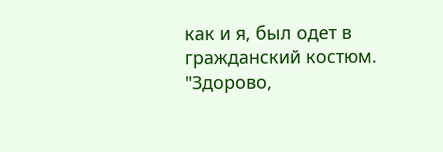как и я, был одет в гражданский костюм.
"Здорово,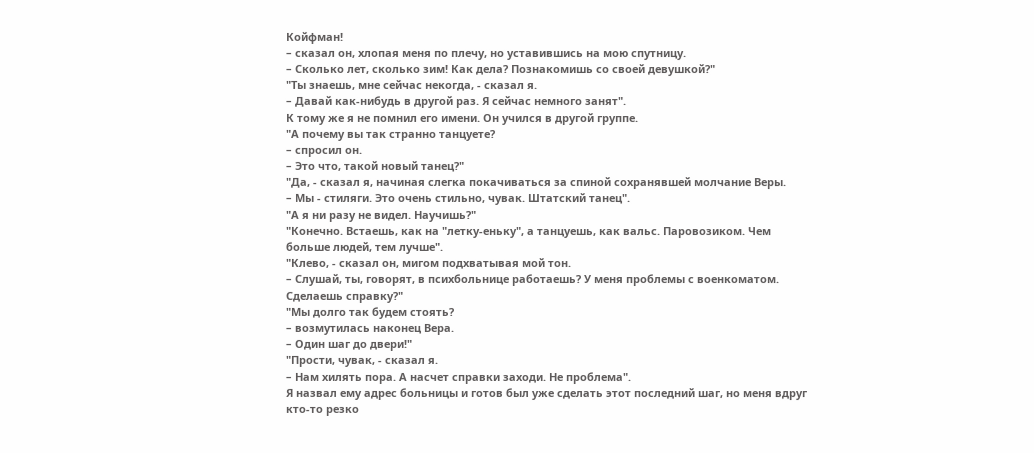Койфман!
– сказал он, хлопая меня по плечу, но уставившись на мою спутницу.
– Сколько лет, сколько зим! Как дела? Познакомишь со своей девушкой?"
"Ты знаешь, мне сейчас некогда, - сказал я.
– Давай как-нибудь в другой раз. Я сейчас немного занят".
К тому же я не помнил его имени. Он учился в другой группе.
"А почему вы так странно танцуете?
– спросил он.
– Это что, такой новый танец?"
"Да, - сказал я, начиная слегка покачиваться за спиной сохранявшей молчание Веры.
– Мы - стиляги. Это очень стильно, чувак. Штатский танец".
"А я ни разу не видел. Научишь?"
"Конечно. Встаешь, как на "летку-еньку", а танцуешь, как вальс. Паровозиком. Чем больше людей, тем лучше".
"Клево, - сказал он, мигом подхватывая мой тон.
– Слушай, ты, говорят, в психбольнице работаешь? У меня проблемы с военкоматом. Сделаешь справку?"
"Мы долго так будем стоять?
– возмутилась наконец Вера.
– Один шаг до двери!"
"Прости, чувак, - сказал я.
– Нам хилять пора. А насчет справки заходи. Не проблема".
Я назвал ему адрес больницы и готов был уже сделать этот последний шаг, но меня вдруг кто-то резко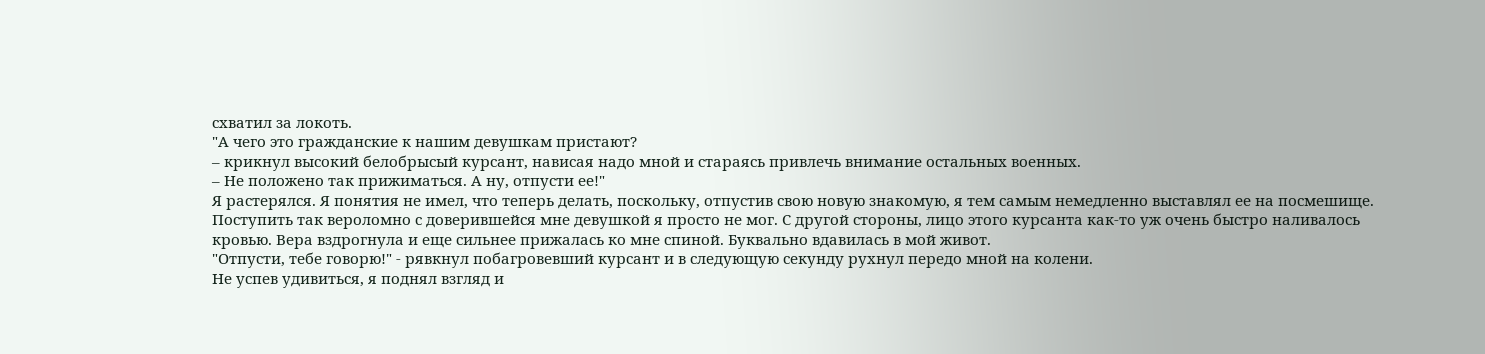схватил за локоть.
"А чего это гражданские к нашим девушкам пристают?
– крикнул высокий белобрысый курсант, нависая надо мной и стараясь привлечь внимание остальных военных.
– Не положено так прижиматься. А ну, отпусти ее!"
Я растерялся. Я понятия не имел, что теперь делать, поскольку, отпустив свою новую знакомую, я тем самым немедленно выставлял ее на посмешище. Поступить так вероломно с доверившейся мне девушкой я просто не мог. С другой стороны, лицо этого курсанта как-то уж очень быстро наливалось кровью. Вера вздрогнула и еще сильнее прижалась ко мне спиной. Буквально вдавилась в мой живот.
"Отпусти, тебе говорю!" - рявкнул побагровевший курсант и в следующую секунду рухнул передо мной на колени.
Не успев удивиться, я поднял взгляд и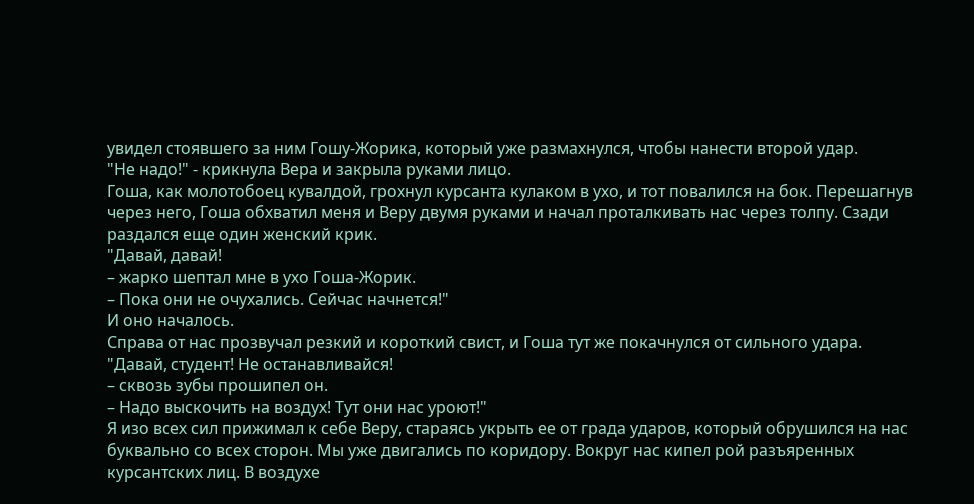увидел стоявшего за ним Гошу-Жорика, который уже размахнулся, чтобы нанести второй удар.
"Не надо!" - крикнула Вера и закрыла руками лицо.
Гоша, как молотобоец кувалдой, грохнул курсанта кулаком в ухо, и тот повалился на бок. Перешагнув через него, Гоша обхватил меня и Веру двумя руками и начал проталкивать нас через толпу. Сзади раздался еще один женский крик.
"Давай, давай!
– жарко шептал мне в ухо Гоша-Жорик.
– Пока они не очухались. Сейчас начнется!"
И оно началось.
Справа от нас прозвучал резкий и короткий свист, и Гоша тут же покачнулся от сильного удара.
"Давай, студент! Не останавливайся!
– сквозь зубы прошипел он.
– Надо выскочить на воздух! Тут они нас уроют!"
Я изо всех сил прижимал к себе Веру, стараясь укрыть ее от града ударов, который обрушился на нас буквально со всех сторон. Мы уже двигались по коридору. Вокруг нас кипел рой разъяренных курсантских лиц. В воздухе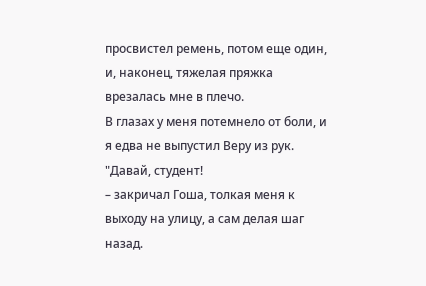просвистел ремень, потом еще один, и, наконец, тяжелая пряжка врезалась мне в плечо.
В глазах у меня потемнело от боли, и я едва не выпустил Веру из рук.
"Давай, студент!
– закричал Гоша, толкая меня к выходу на улицу, а сам делая шаг назад.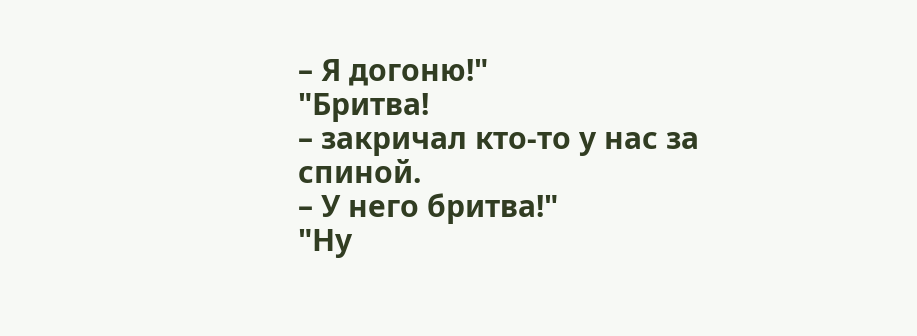– Я догоню!"
"Бритва!
– закричал кто-то у нас за спиной.
– У него бритва!"
"Ну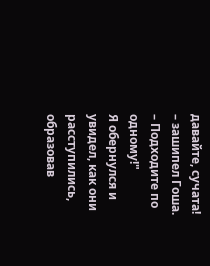давайте, сучата!
– зашипел Гоша.
– Подходите по одному!"
Я обернулся и увидел, как они расступились, образовав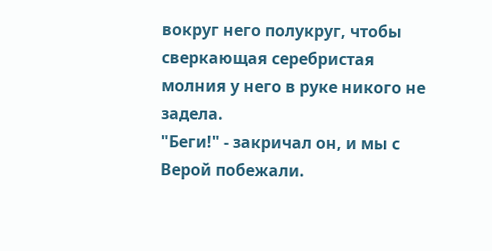вокруг него полукруг, чтобы сверкающая серебристая молния у него в руке никого не задела.
"Беги!" - закричал он, и мы с Верой побежали.